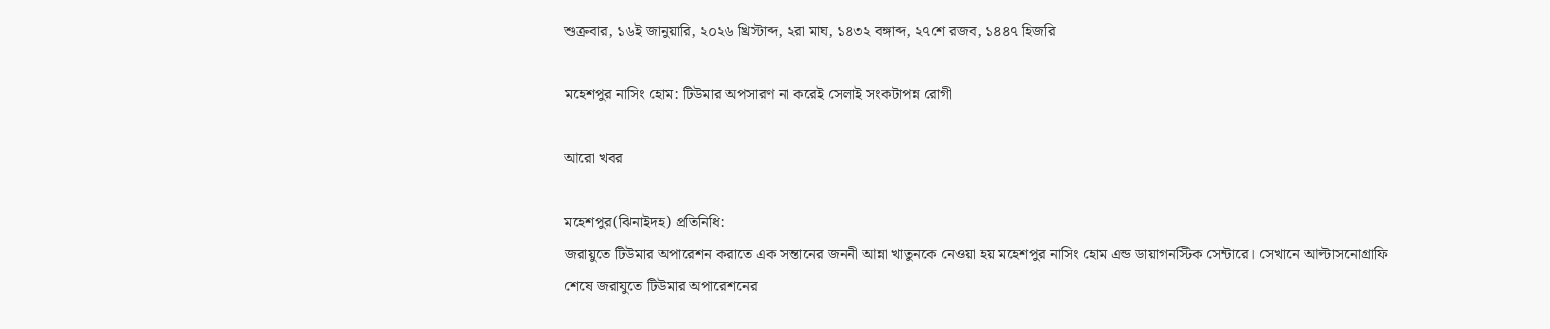শুক্রবার, ১৬ই জানুয়ারি, ২০২৬ খ্রিস্টাব্দ, ২রা মাঘ, ১৪৩২ বঙ্গাব্দ, ২৭শে রজব, ১৪৪৭ হিজরি

মহেশপুর নাসিং হোম: টিউমার অপসারণ না করেই সেলাই সংকটাপন্ন রোগী

আরো খবর

মহেশপুর(ঝিনাইদহ) প্রতিনিধি:
জরায়ুতে টিউমার অপারেশন করাতে এক সন্তানের জননী আন্না খাতুনকে নেওয়া হয় মহেশপুর নাসিং হোম এন্ড ডায়াগনস্টিক সেন্টারে। সেখানে আল্টাসনোগ্রাফি শেষে জরাযুতে টিউমার অপারেশনের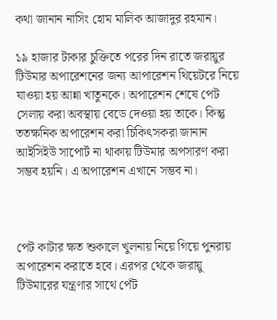কথা জানান নাসিং হোম মালিক আজাদুর রহমান।

১৯ হাজার টাকার চুক্তিতে পরের দিন রাতে জরায়ুর টিউমার অপারেশনের জন্য আপারেশন থিয়েটরে নিয়ে যাওয়া হয় আন্না খাতুনকে। অপারেশন শেষে পেট সেলায় করা অবস্থায় বেডে দেওয়া হয় তাকে। কিন্তু ততক্ষনিক অপারেশন করা চিকিৎসকরা জানান আইসিইউ সাপোর্ট না থাকায় টিউমার অপসারণ করা সম্ভব হয়নি। এ অপারেশন এখানে সম্ভব না।



পেট কাটার ক্ষত শুকালে খুলনায় নিয়ে গিয়ে পুনরায় অপারেশন করাতে হবে। এরপর থেকে জরায়ু টিউমারের যন্ত্রণার সাথে পেঁট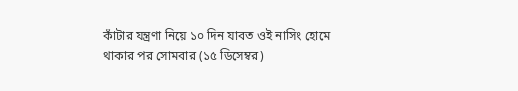কাঁটার যন্ত্রণা নিয়ে ১০ দিন যাবত ওই নাসিং হোমে থাকার পর সোমবার (১৫ ডিসেম্বর)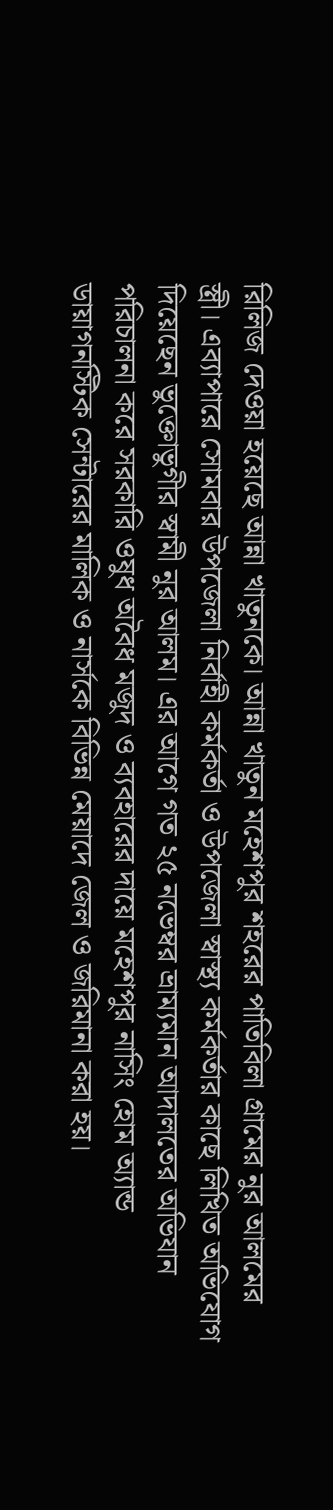রিলিজ দেওয়া হয়েছে আন্না খাতুনকে। আন্না খাতুন মহেশপুর শহরের পাতিবিলা গ্রামের নুর আলমের স্ত্রী। এব্যাপারে সোমবার উপজেলা নির্বাহী কর্মকর্তা ও উপজেলা স্বাস্থ্য কর্মকর্তার কাছে লিখিত অভিযোগ দিয়েছেন ভুক্তোভুগীর স্বামী নুর আলম। এর আগে গত ২৫ নভেম্বর ভ্রাম্যমান আদালতের অভিযান পরিচালনা করে সরকারি ওষুধ অবৈধ মজুদ ও ব্যবহারের দায়ে মহেশপুর নাসিং হোম অ্যান্ড ডায়াগনস্টিক সেন্টারের মালিক ও নার্সকে বিভিন্ন মেয়াদে জেল ও জরিমানা করা হয়।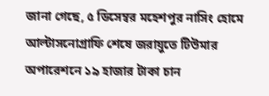জানা গেছে, ৫ ডিসেম্বর মহেশপুর নাসিং হোমে আল্টাসনোগ্রাফি শেষে জরায়ুতে টিউমার অপারেশনে ১৯ হাজার টাকা চান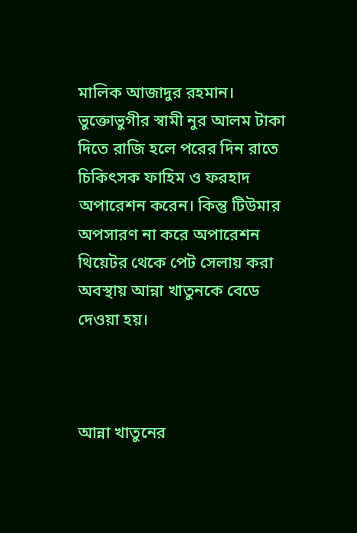মালিক আজাদুর রহমান। ভুক্তোভুগীর স্বামী নুর আলম টাকা দিতে রাজি হলে পরের দিন রাতে চিকিৎসক ফাহিম ও ফরহাদ অপারেশন করেন। কিন্তু টিউমার অপসারণ না করে অপারেশন থিয়েটর থেকে পেট সেলায় করা অবস্থায় আন্না খাতুনকে বেডে দেওয়া হয়।



আন্না খাতুনের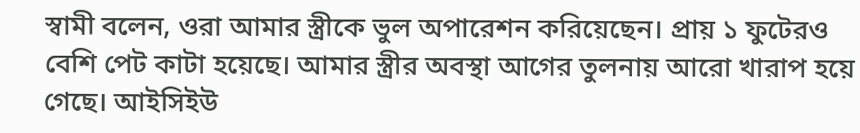স্বামী বলেন, ওরা আমার স্ত্রীকে ভুল অপারেশন করিয়েছেন। প্রায় ১ ফুটেরও বেশি পেট কাটা হয়েছে। আমার স্ত্রীর অবস্থা আগের তুলনায় আরো খারাপ হয়ে গেছে। আইসিইউ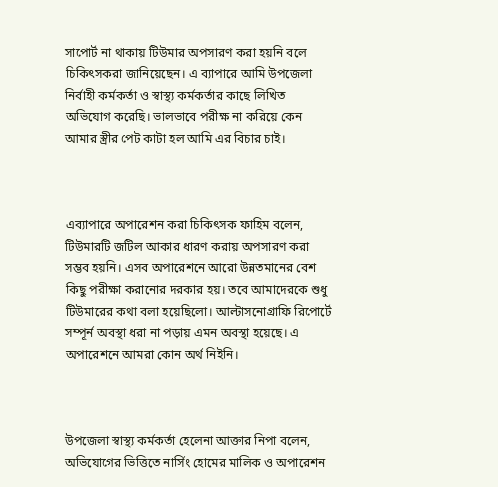সাপোর্ট না থাকায় টিউমার অপসারণ করা হয়নি বলে চিকিৎসকরা জানিয়েছেন। এ ব্যাপারে আমি উপজেলা নির্বাহী কর্মকর্তা ও স্বাস্থ্য কর্মকর্তার কাছে লিখিত অভিযোগ করেছি। ভালভাবে পরীক্ষ না করিয়ে কেন আমার স্ত্রীর পেট কাটা হল আমি এর বিচার চাই।



এব্যাপারে অপারেশন করা চিকিৎসক ফাহিম বলেন, টিউমারটি জটিল আকার ধারণ করায় অপসারণ করা সম্ভব হয়নি। এসব অপারেশনে আরো উন্নতমানের বেশ কিছু পরীক্ষা করানোর দরকার হয়। তবে আমাদেরকে শুধু টিউমারের কথা বলা হয়েছিলো। আল্টাসনোগ্রাফি রিপোর্টে সম্পূর্ন অবস্থা ধরা না পড়ায় এমন অবস্থা হয়েছে। এ অপারেশনে আমরা কোন অর্থ নিইনি।



উপজেলা স্বাস্থ্য কর্মকর্তা হেলেনা আক্তার নিপা বলেন, অভিযোগের ভিত্তিতে নার্সিং হোমের মালিক ও অপারেশন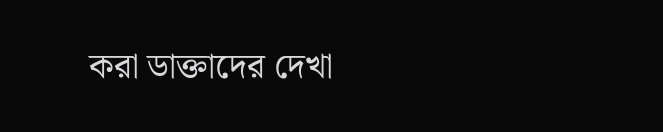করা ডাক্তাদের দেখা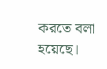করতে বলা হয়েছে।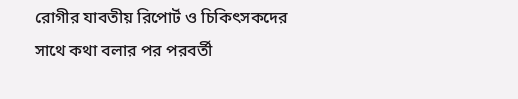রোগীর যাবতীয় রিপোর্ট ও চিকিৎসকদের সাথে কথা বলার পর পরবর্তী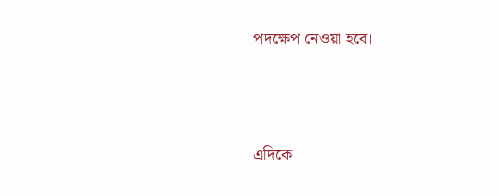পদক্ষেপ নেওয়া হবে।



এদিকে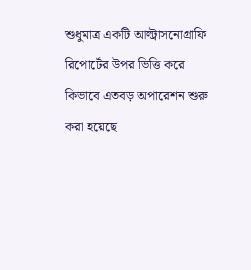শুধুমাত্র একটি আল্ট্রাসনোগ্রাফি রিপোর্টের উপর ভিত্তি করে কিভাবে এতবড় অপারেশন শুরু করা হয়েছে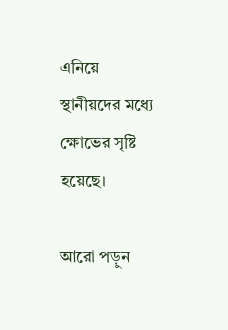এনিয়ে স্থানীয়দের মধ্যে ক্ষোভের সৃষ্টি হয়েছে।

আরো পড়ুন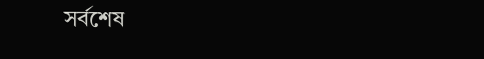সর্বশেষ